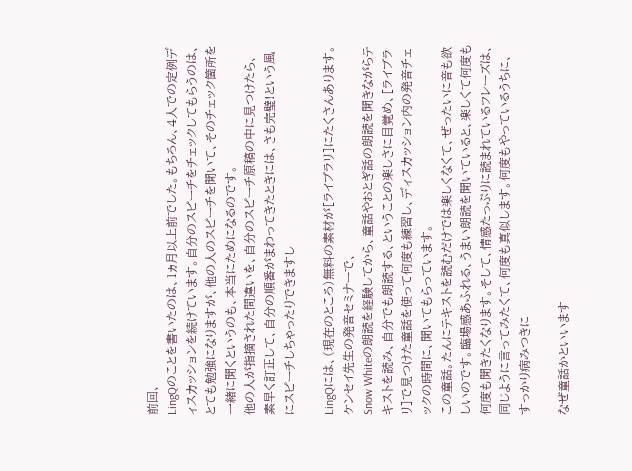前回、
LingQのことを書いたのは、1ヵ月以上前でした。もちろん、4人での定例ディスカッションを続けています。自分のスピーチをチェックしてもらうのは、とても勉強になりますが、他の人のスピーチを聞いて、そのチェック箇所を一緒に聞くというのも、本当にためになるのです。
他の人が指摘された間違いを、自分のスピーチ原稿の中に見つけたら、素早く訂正して、自分の順番がまわってきたときには、さも完璧!という風にスピーチしちゃったりできますし

LingQには、(現在のところ)無料の素材が[ライブラリ]にたくさんあります。
ケンセイ先生の発音セミナーで、
Snow Whiteの朗読を経験してから、童話やおとぎ話の朗読を聞きながらテキストを読み、自分でも朗読する、ということの楽しさに目覚め、[ライブラリ]で見つけた童話を使って何度も練習し、ディスカッション内の発音チェックの時間に、聞いてもらっています。
この童話。たんにテキストを読むだけでは楽しくなくて、ぜったいに音も欲しいのです。臨場感あふれる、うまい朗読を聞いていると、楽しくて何度も何度も聞きたくなります。そして、情感たっぷりに読まれているフレーズは、同じように言ってみたくて、何度も真似します。何度もやっているうちに、すっかり病みつきに

なぜ童話かといいます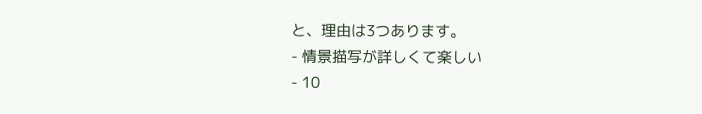と、理由は3つあります。
- 情景描写が詳しくて楽しい
- 10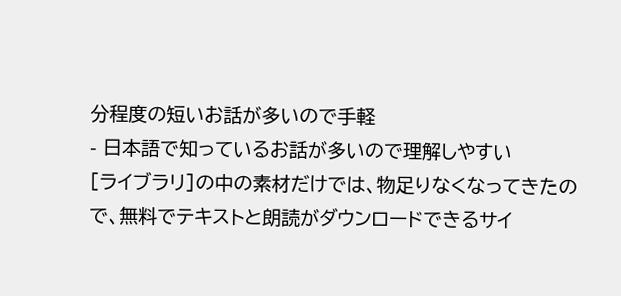分程度の短いお話が多いので手軽
- 日本語で知っているお話が多いので理解しやすい
[ライブラリ]の中の素材だけでは、物足りなくなってきたので、無料でテキストと朗読がダウンロードできるサイ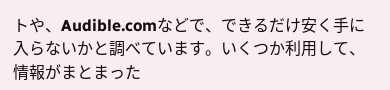トや、Audible.comなどで、できるだけ安く手に入らないかと調べています。いくつか利用して、情報がまとまった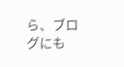ら、ブログにも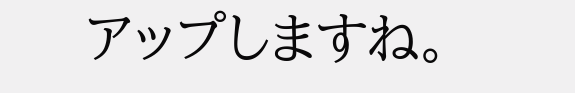アップしますね。